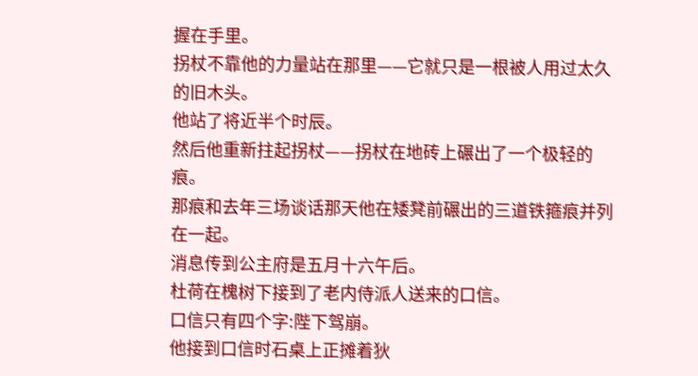握在手里。
拐杖不靠他的力量站在那里——它就只是一根被人用过太久的旧木头。
他站了将近半个时辰。
然后他重新拄起拐杖——拐杖在地砖上碾出了一个极轻的痕。
那痕和去年三场谈话那天他在矮凳前碾出的三道铁箍痕并列在一起。
消息传到公主府是五月十六午后。
杜荷在槐树下接到了老内侍派人送来的口信。
口信只有四个字:陛下驾崩。
他接到口信时石桌上正摊着狄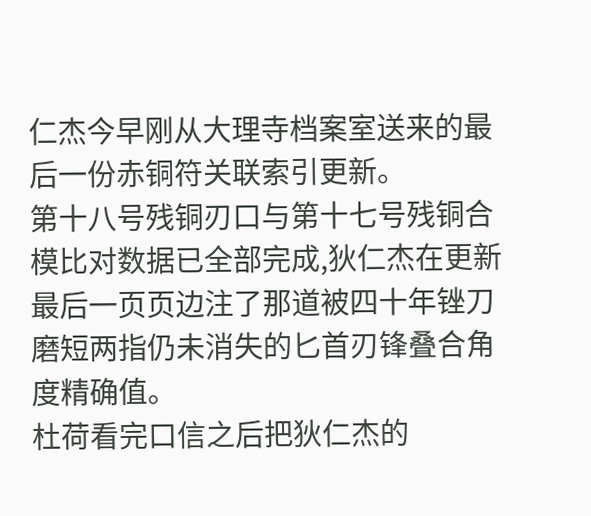仁杰今早刚从大理寺档案室送来的最后一份赤铜符关联索引更新。
第十八号残铜刃口与第十七号残铜合模比对数据已全部完成,狄仁杰在更新最后一页页边注了那道被四十年锉刀磨短两指仍未消失的匕首刃锋叠合角度精确值。
杜荷看完口信之后把狄仁杰的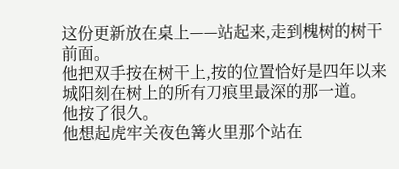这份更新放在桌上——站起来,走到槐树的树干前面。
他把双手按在树干上,按的位置恰好是四年以来城阳刻在树上的所有刀痕里最深的那一道。
他按了很久。
他想起虎牢关夜色篝火里那个站在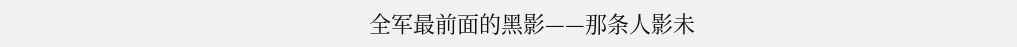全军最前面的黑影——那条人影未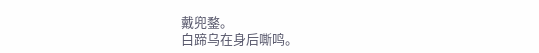戴兜鍪。
白蹄乌在身后嘶鸣。